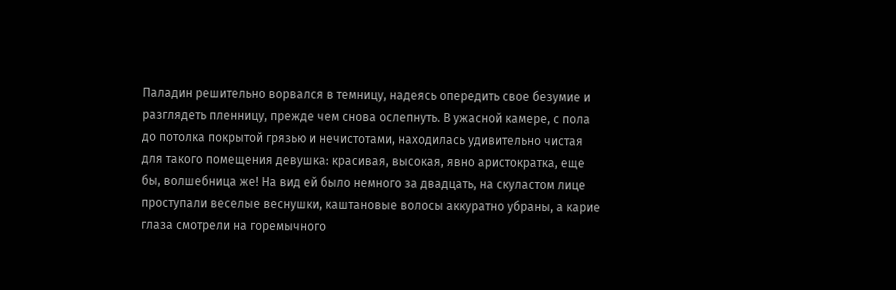Паладин решительно ворвался в темницу, надеясь опередить свое безумие и разглядеть пленницу, прежде чем снова ослепнуть. В ужасной камере, с пола до потолка покрытой грязью и нечистотами, находилась удивительно чистая для такого помещения девушка: красивая, высокая, явно аристократка, еще бы, волшебница же! На вид ей было немного за двадцать, на скуластом лице проступали веселые веснушки, каштановые волосы аккуратно убраны, а карие глаза смотрели на горемычного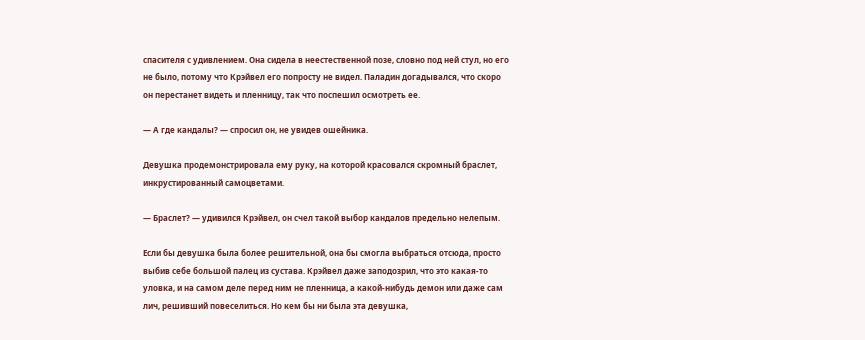спасителя с удивлением. Она сидела в неестественной позе, словно под ней стул, но его не было, потому что Крэйвел его попросту не видел. Паладин догадывался, что скоро он перестанет видеть и пленницу, так что поспешил осмотреть ее.

— А где кандалы? — спросил он, не увидев ошейника.

Девушка продемонстрировала ему руку, на которой красовался скромный браслет, инкрустированный самоцветами.

— Браслет? — удивился Крэйвел, он счел такой выбор кандалов предельно нелепым.

Если бы девушка была более решительной, она бы смогла выбраться отсюда, просто выбив себе большой палец из сустава. Крэйвел даже заподозрил, что это какая-то уловка, и на самом деле перед ним не пленница, а какой-нибудь демон или даже сам лич, решивший повеселиться. Но кем бы ни была эта девушка,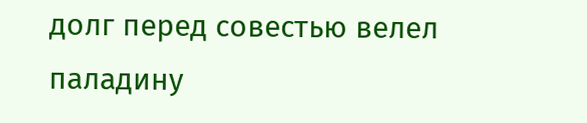долг перед совестью велел паладину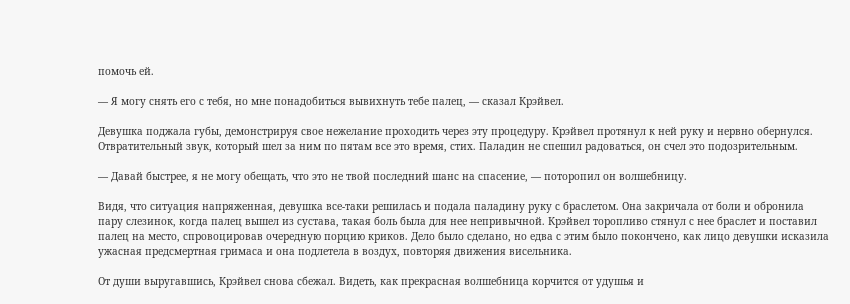помочь ей.

— Я могу снять его с тебя, но мне понадобиться вывихнуть тебе палец, — сказал Крэйвел.

Девушка поджала губы, демонстрируя свое нежелание проходить через эту процедуру. Крэйвел протянул к ней руку и нервно обернулся. Отвратительный звук, который шел за ним по пятам все это время, стих. Паладин не спешил радоваться, он счел это подозрительным.

— Давай быстрее, я не могу обещать, что это не твой последний шанс на спасение, — поторопил он волшебницу.

Видя, что ситуация напряженная, девушка все-таки решилась и подала паладину руку с браслетом. Она закричала от боли и обронила пару слезинок, когда палец вышел из сустава, такая боль была для нее непривычной. Крэйвел торопливо стянул с нее браслет и поставил палец на место, спровоцировав очередную порцию криков. Дело было сделано, но едва с этим было покончено, как лицо девушки исказила ужасная предсмертная гримаса и она подлетела в воздух, повторяя движения висельника.

От души выругавшись, Крэйвел снова сбежал. Видеть, как прекрасная волшебница корчится от удушья и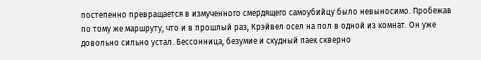постепенно превращается в измученного смердящего самоубийцу было невыносимо. Пробежав по тому же маршруту, что и в прошлый раз, Крэйвел осел на пол в одной из комнат. Он уже довольно сильно устал. Бессонница, безумие и скудный паек скверно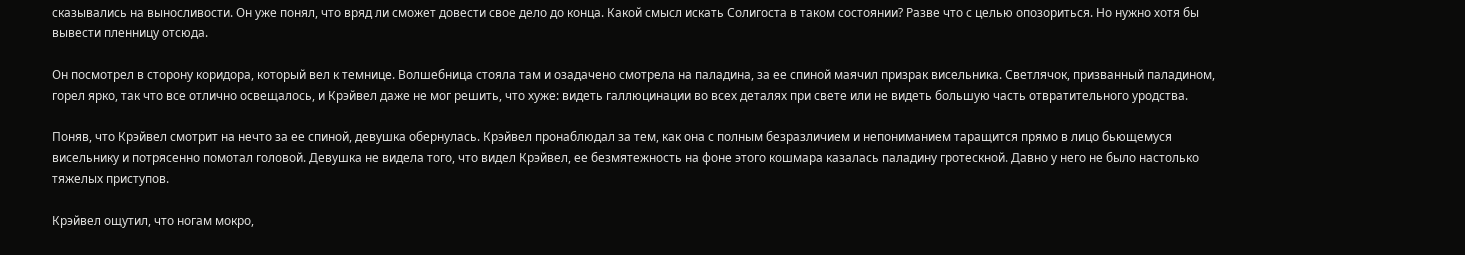сказывались на выносливости. Он уже понял, что вряд ли сможет довести свое дело до конца. Какой смысл искать Солигоста в таком состоянии? Разве что с целью опозориться. Но нужно хотя бы вывести пленницу отсюда.

Он посмотрел в сторону коридора, который вел к темнице. Волшебница стояла там и озадачено смотрела на паладина, за ее спиной маячил призрак висельника. Светлячок, призванный паладином, горел ярко, так что все отлично освещалось, и Крэйвел даже не мог решить, что хуже: видеть галлюцинации во всех деталях при свете или не видеть большую часть отвратительного уродства.

Поняв, что Крэйвел смотрит на нечто за ее спиной, девушка обернулась. Крэйвел пронаблюдал за тем, как она с полным безразличием и непониманием таращится прямо в лицо бьющемуся висельнику и потрясенно помотал головой. Девушка не видела того, что видел Крэйвел, ее безмятежность на фоне этого кошмара казалась паладину гротескной. Давно у него не было настолько тяжелых приступов.

Крэйвел ощутил, что ногам мокро,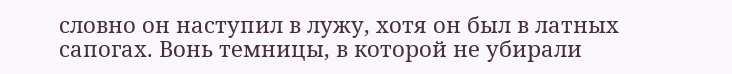словно он наступил в лужу, хотя он был в латных сапогах. Вонь темницы, в которой не убирали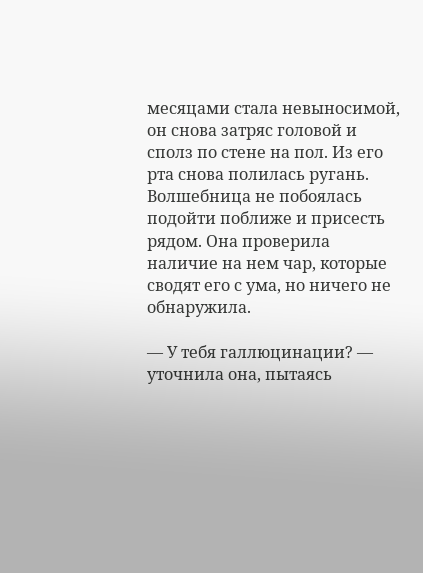месяцами стала невыносимой, он снова затряс головой и сполз по стене на пол. Из его рта снова полилась ругань. Волшебница не побоялась подойти поближе и присесть рядом. Она проверила наличие на нем чар, которые сводят его с ума, но ничего не обнаружила.

— У тебя галлюцинации? — уточнила она, пытаясь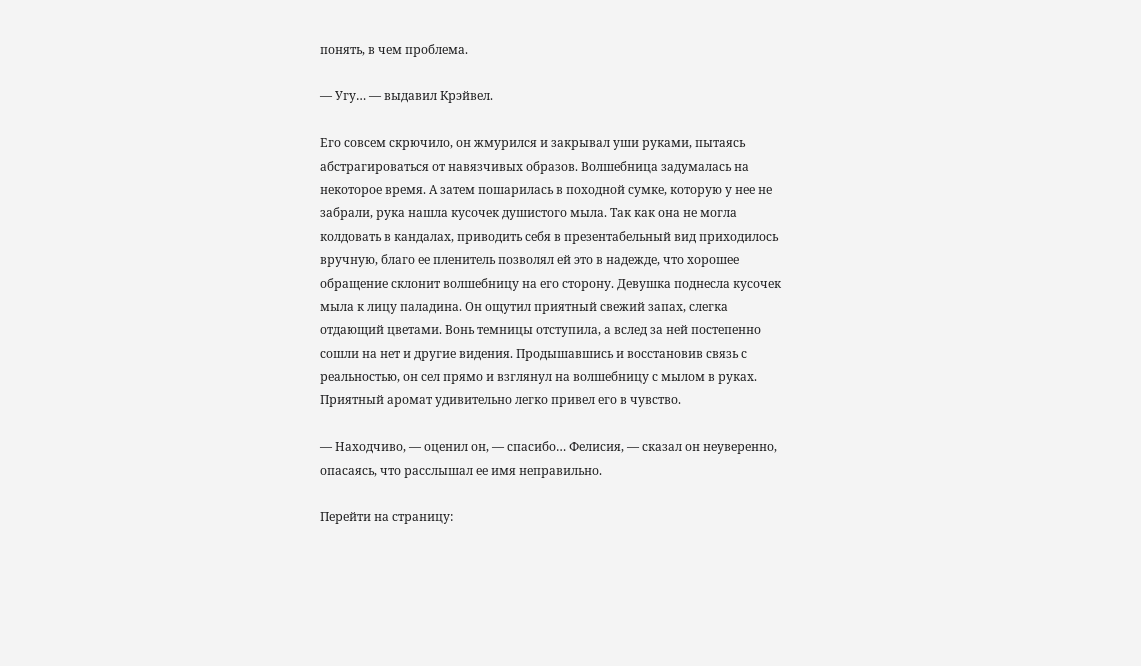понять, в чем проблема.

— Угу… — выдавил Крэйвел.

Его совсем скрючило, он жмурился и закрывал уши руками, пытаясь абстрагироваться от навязчивых образов. Волшебница задумалась на некоторое время. А затем пошарилась в походной сумке, которую у нее не забрали, рука нашла кусочек душистого мыла. Так как она не могла колдовать в кандалах, приводить себя в презентабельный вид приходилось вручную, благо ее пленитель позволял ей это в надежде, что хорошее обращение склонит волшебницу на его сторону. Девушка поднесла кусочек мыла к лицу паладина. Он ощутил приятный свежий запах, слегка отдающий цветами. Вонь темницы отступила, а вслед за ней постепенно сошли на нет и другие видения. Продышавшись и восстановив связь с реальностью, он сел прямо и взглянул на волшебницу с мылом в руках. Приятный аромат удивительно легко привел его в чувство.

— Находчиво, — оценил он, — спасибо… Фелисия, — сказал он неуверенно, опасаясь, что расслышал ее имя неправильно.

Перейти на страницу: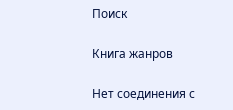Поиск

Книга жанров

Нет соединения с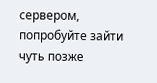сервером, попробуйте зайти чуть позже